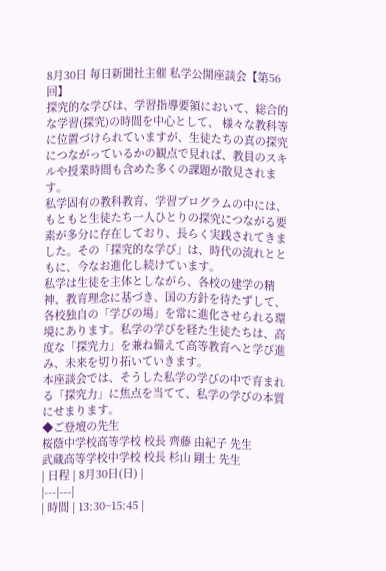8月30日 毎日新聞社主催 私学公開座談会【第56回】
探究的な学びは、学習指導要領において、総合的な学習(探究)の時間を中心として、 様々な教科等に位置づけられていますが、生徒たちの真の探究につながっているかの観点で見れば、教員のスキルや授業時間も含めた多くの課題が散見されます。
私学固有の教科教育、学習プログラムの中には、もともと生徒たち一人ひとりの探究につながる要素が多分に存在しており、長らく実践されてきました。その「探究的な学び」は、時代の流れとともに、今なお進化し続けています。
私学は生徒を主体としながら、各校の建学の精神、教育理念に基づき、国の方針を待たずして、各校独自の「学びの場」を常に進化させられる環境にあります。私学の学びを経た生徒たちは、高度な「探究力」を兼ね備えて高等教育へと学び進み、未来を切り拓いていきます。
本座談会では、そうした私学の学びの中で育まれる「探究力」に焦点を当てて、私学の学びの本質にせまります。
◆ご登壇の先生
桜蔭中学校高等学校 校長 齊藤 由紀子 先生
武蔵高等学校中学校 校長 杉山 剛士 先生
| 日程 | 8月30日(日) |
|---|---|
| 時間 | 13:30~15:45 |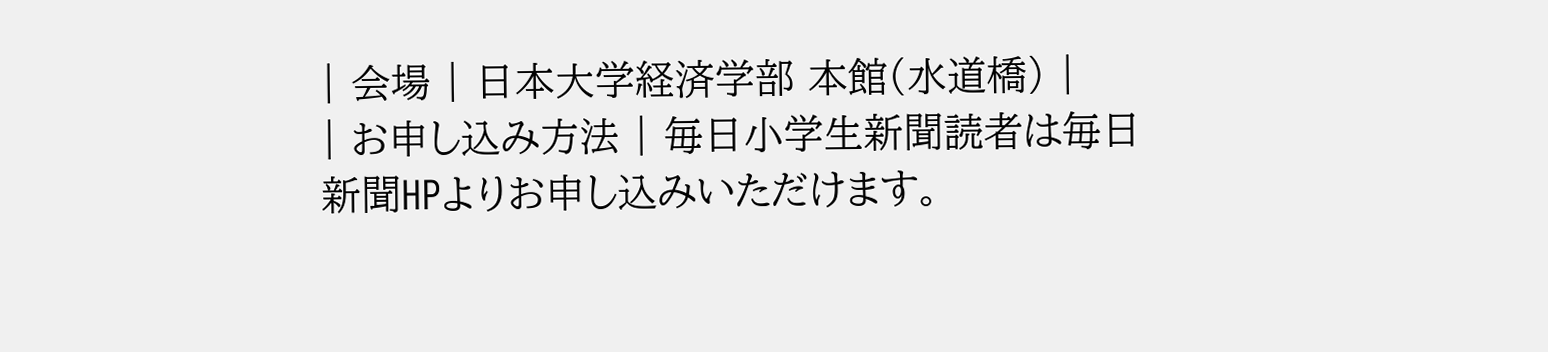| 会場 | 日本大学経済学部 本館(水道橋) |
| お申し込み方法 | 毎日小学生新聞読者は毎日新聞HPよりお申し込みいただけます。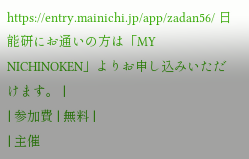https://entry.mainichi.jp/app/zadan56/ 日能研にお通いの方は「MY NICHINOKEN」よりお申し込みいただけます。 |
| 参加費 | 無料 |
| 主催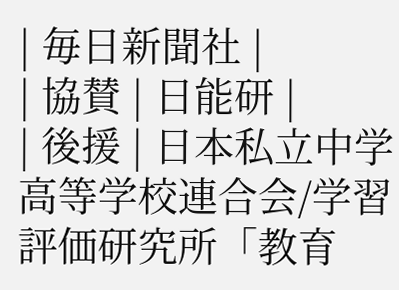| 毎日新聞社 |
| 協賛 | 日能研 |
| 後援 | 日本私立中学高等学校連合会/学習評価研究所「教育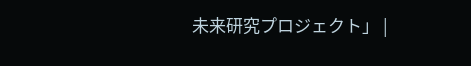未来研究プロジェクト」 |